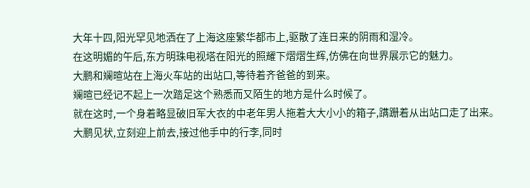大年十四,阳光罕见地洒在了上海这座繁华都市上,驱散了连日来的阴雨和湿冷。
在这明媚的午后,东方明珠电视塔在阳光的照耀下熠熠生辉,仿佛在向世界展示它的魅力。
大鹏和斓暄站在上海火车站的出站口,等待着齐爸爸的到来。
斓暄已经记不起上一次踏足这个熟悉而又陌生的地方是什么时候了。
就在这时,一个身着略显破旧军大衣的中老年男人拖着大大小小的箱子,蹒跚着从出站口走了出来。
大鹏见状,立刻迎上前去,接过他手中的行李,同时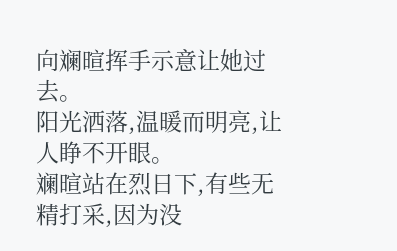向斓暄挥手示意让她过去。
阳光洒落,温暖而明亮,让人睁不开眼。
斓暄站在烈日下,有些无精打采,因为没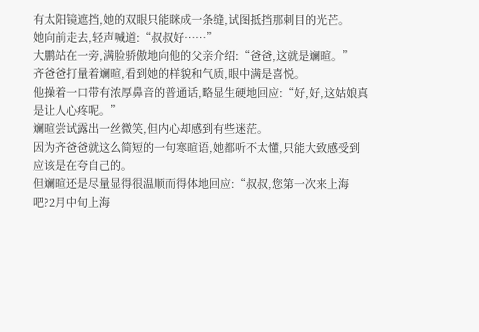有太阳镜遮挡,她的双眼只能眯成一条缝,试图抵挡那刺目的光芒。
她向前走去,轻声喊道:“叔叔好……”
大鹏站在一旁,满脸骄傲地向他的父亲介绍:“爸爸,这就是斓暄。”
齐爸爸打量着斓暄,看到她的样貌和气质,眼中满是喜悦。
他操着一口带有浓厚鼻音的普通话,略显生硬地回应:“好,好,这姑娘真是让人心疼呢。”
斓暄尝试露出一丝微笑,但内心却感到有些迷茫。
因为齐爸爸就这么简短的一句寒暄语,她都听不太懂,只能大致感受到应该是在夸自己的。
但斓暄还是尽量显得很温顺而得体地回应:“叔叔,您第一次来上海吧?2月中旬上海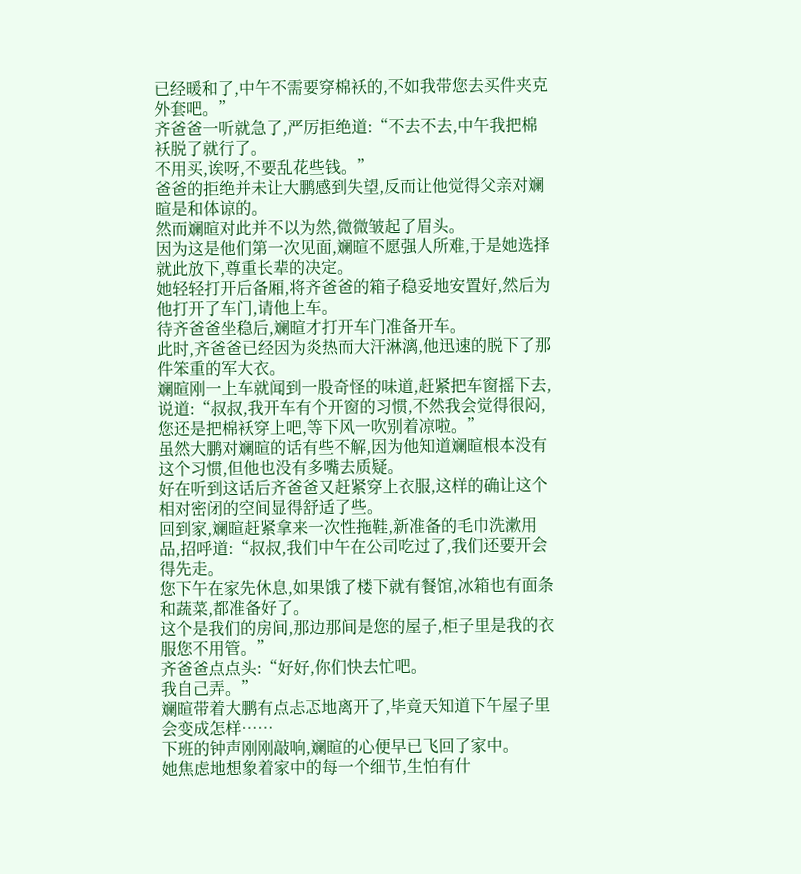已经暖和了,中午不需要穿棉袄的,不如我带您去买件夹克外套吧。”
齐爸爸一听就急了,严厉拒绝道:“不去不去,中午我把棉袄脱了就行了。
不用买,诶呀,不要乱花些钱。”
爸爸的拒绝并未让大鹏感到失望,反而让他觉得父亲对斓暄是和体谅的。
然而斓暄对此并不以为然,微微皱起了眉头。
因为这是他们第一次见面,斓暄不愿强人所难,于是她选择就此放下,尊重长辈的决定。
她轻轻打开后备厢,将齐爸爸的箱子稳妥地安置好,然后为他打开了车门,请他上车。
待齐爸爸坐稳后,斓暄才打开车门准备开车。
此时,齐爸爸已经因为炎热而大汗淋漓,他迅速的脱下了那件笨重的军大衣。
斓暄刚一上车就闻到一股奇怪的味道,赶紧把车窗摇下去,说道:“叔叔,我开车有个开窗的习惯,不然我会觉得很闷,您还是把棉袄穿上吧,等下风一吹别着凉啦。”
虽然大鹏对斓暄的话有些不解,因为他知道斓暄根本没有这个习惯,但他也没有多嘴去质疑。
好在听到这话后齐爸爸又赶紧穿上衣服,这样的确让这个相对密闭的空间显得舒适了些。
回到家,斓暄赶紧拿来一次性拖鞋,新准备的毛巾洗漱用品,招呼道:“叔叔,我们中午在公司吃过了,我们还要开会得先走。
您下午在家先休息,如果饿了楼下就有餐馆,冰箱也有面条和蔬菜,都准备好了。
这个是我们的房间,那边那间是您的屋子,柜子里是我的衣服您不用管。”
齐爸爸点点头:“好好,你们快去忙吧。
我自己弄。”
斓暄带着大鹏有点忐忑地离开了,毕竟天知道下午屋子里会变成怎样……
下班的钟声刚刚敲响,斓暄的心便早已飞回了家中。
她焦虑地想象着家中的每一个细节,生怕有什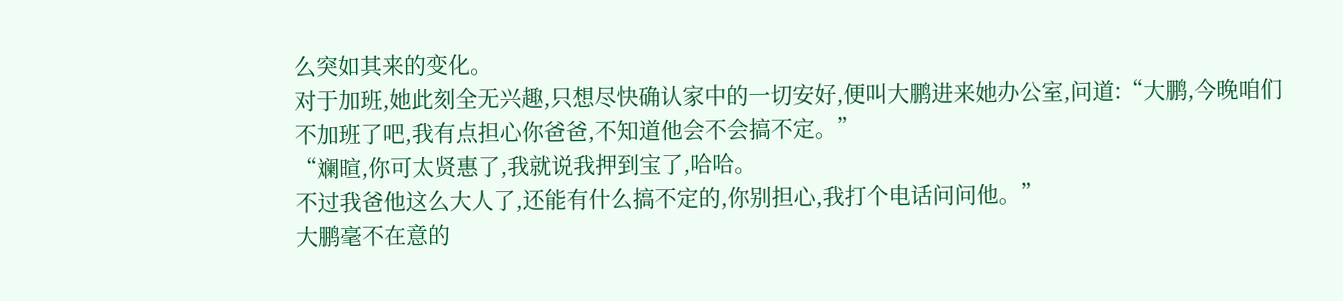么突如其来的变化。
对于加班,她此刻全无兴趣,只想尽快确认家中的一切安好,便叫大鹏进来她办公室,问道:“大鹏,今晚咱们不加班了吧,我有点担心你爸爸,不知道他会不会搞不定。”
“斓暄,你可太贤惠了,我就说我押到宝了,哈哈。
不过我爸他这么大人了,还能有什么搞不定的,你别担心,我打个电话问问他。”
大鹏毫不在意的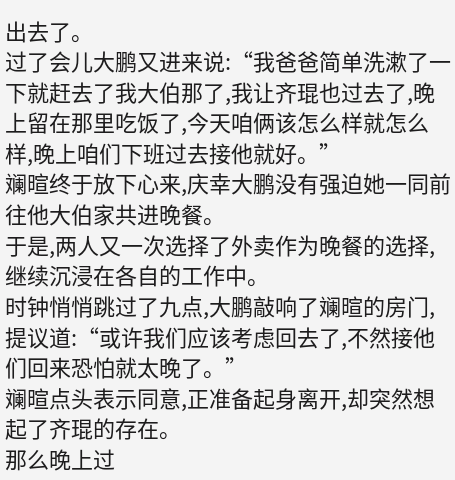出去了。
过了会儿大鹏又进来说:“我爸爸简单洗漱了一下就赶去了我大伯那了,我让齐琨也过去了,晚上留在那里吃饭了,今天咱俩该怎么样就怎么样,晚上咱们下班过去接他就好。”
斓暄终于放下心来,庆幸大鹏没有强迫她一同前往他大伯家共进晚餐。
于是,两人又一次选择了外卖作为晚餐的选择,继续沉浸在各自的工作中。
时钟悄悄跳过了九点,大鹏敲响了斓暄的房门,提议道:“或许我们应该考虑回去了,不然接他们回来恐怕就太晚了。”
斓暄点头表示同意,正准备起身离开,却突然想起了齐琨的存在。
那么晚上过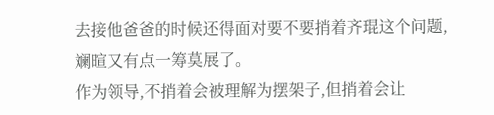去接他爸爸的时候还得面对要不要捎着齐琨这个问题,斓暄又有点一筹莫展了。
作为领导,不捎着会被理解为摆架子,但捎着会让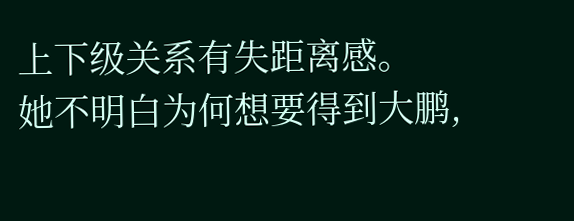上下级关系有失距离感。
她不明白为何想要得到大鹏,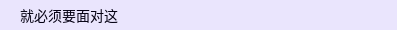就必须要面对这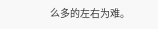么多的左右为难。